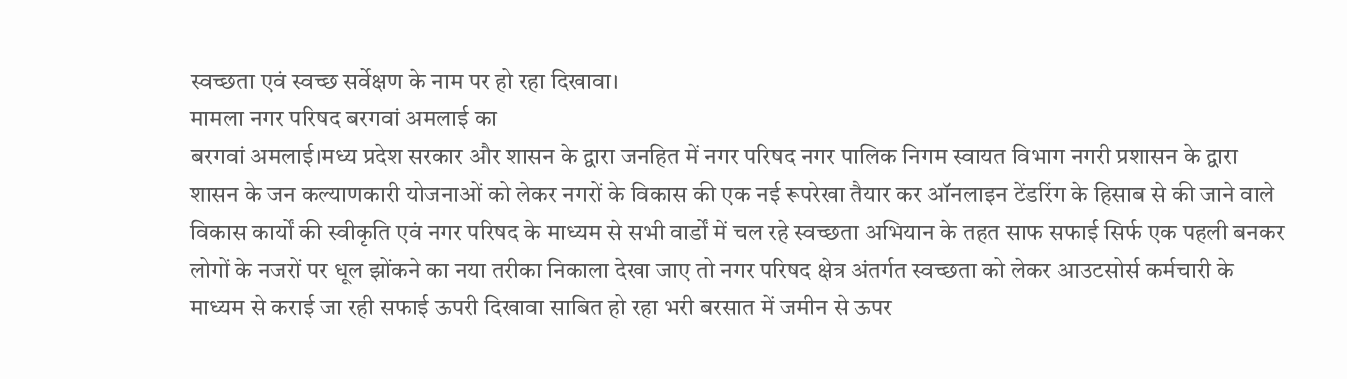स्वच्छता एवं स्वच्छ सर्वेक्षण के नाम पर हो रहा दिखावा।
मामला नगर परिषद बरगवां अमलाई का
बरगवां अमलाई।मध्य प्रदेश सरकार और शासन के द्वारा जनहित में नगर परिषद नगर पालिक निगम स्वायत विभाग नगरी प्रशासन के द्वारा शासन के जन कल्याणकारी योजनाओं को लेकर नगरों के विकास की एक नई रूपरेखा तैयार कर ऑनलाइन टेंडरिंग के हिसाब से की जाने वाले विकास कार्यों की स्वीकृति एवं नगर परिषद के माध्यम से सभी वार्डों में चल रहे स्वच्छता अभियान के तहत साफ सफाई सिर्फ एक पहली बनकर लोगों के नजरों पर धूल झोंकने का नया तरीका निकाला देखा जाए तो नगर परिषद क्षेत्र अंतर्गत स्वच्छता को लेकर आउटसोर्स कर्मचारी के माध्यम से कराई जा रही सफाई ऊपरी दिखावा साबित हो रहा भरी बरसात में जमीन से ऊपर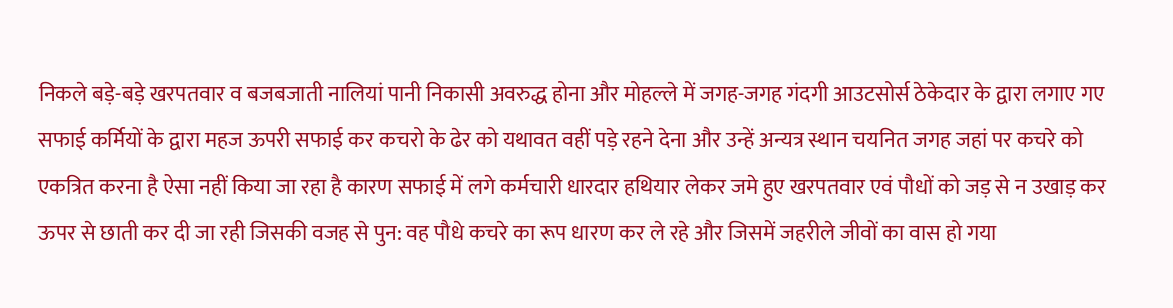निकले बड़े-बड़े खरपतवार व बजबजाती नालियां पानी निकासी अवरुद्ध होना और मोहल्ले में जगह-जगह गंदगी आउटसोर्स ठेकेदार के द्वारा लगाए गए सफाई कर्मियों के द्वारा महज ऊपरी सफाई कर कचरो के ढेर को यथावत वहीं पड़े रहने देना और उन्हें अन्यत्र स्थान चयनित जगह जहां पर कचरे को एकत्रित करना है ऐसा नहीं किया जा रहा है कारण सफाई में लगे कर्मचारी धारदार हथियार लेकर जमे हुए खरपतवार एवं पौधों को जड़ से न उखाड़ कर ऊपर से छाती कर दी जा रही जिसकी वजह से पुन: वह पौधे कचरे का रूप धारण कर ले रहे और जिसमें जहरीले जीवों का वास हो गया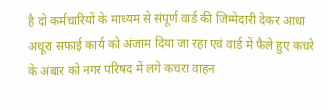है दो कर्मचारियों के माध्यम से संपूर्ण वार्ड की जिम्मेदारी देकर आधा अधूरा सफाई कार्य को अंजाम दिया जा रहा एवं वार्ड में फैले हुए कचरे के अंबार को नगर परिषद में लगे कचरा वाहन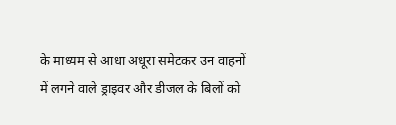के माध्यम से आधा अधूरा समेटकर उन वाहनों में लगने वाले ड्राइवर और डीजल के बिलों को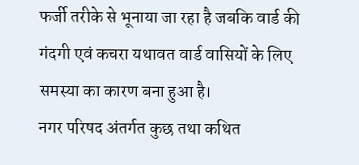फर्जी तरीके से भूनाया जा रहा है जबकि वार्ड की गंदगी एवं कचरा यथावत वार्ड वासियों के लिए समस्या का कारण बना हुआ है।
नगर परिषद अंतर्गत कुछ तथा कथित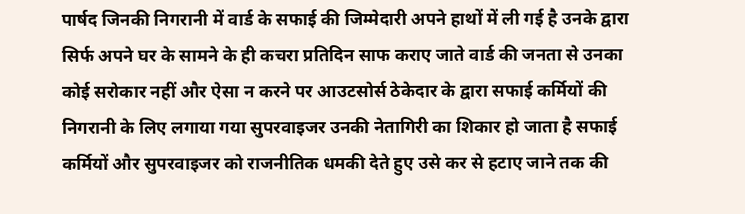पार्षद जिनकी निगरानी में वार्ड के सफाई की जिम्मेदारी अपने हाथों में ली गई है उनके द्वारा सिर्फ अपने घर के सामने के ही कचरा प्रतिदिन साफ कराए जाते वार्ड की जनता से उनका कोई सरोकार नहीं और ऐसा न करने पर आउटसोर्स ठेकेदार के द्वारा सफाई कर्मियों की निगरानी के लिए लगाया गया सुपरवाइजर उनकी नेतागिरी का शिकार हो जाता है सफाई कर्मियों और सुपरवाइजर को राजनीतिक धमकी देते हुए उसे कर से हटाए जाने तक की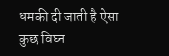धमकी दी जाती है ऐसा कुछ विघ्न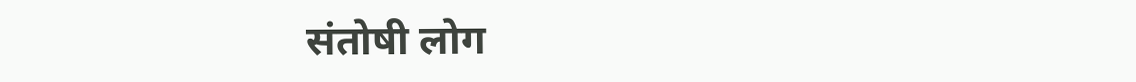संतोषी लोग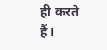ही करते हैं।